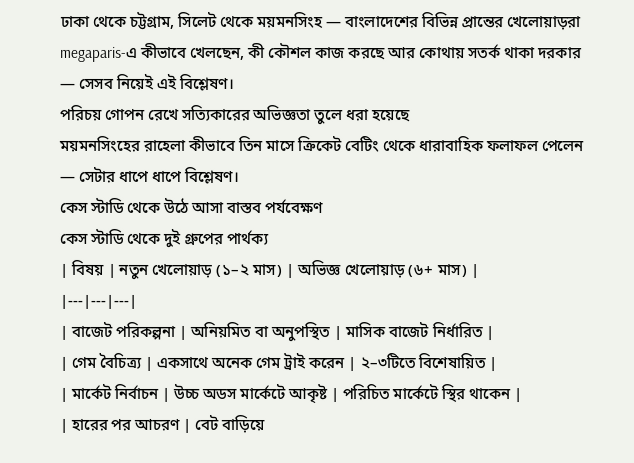ঢাকা থেকে চট্টগ্রাম, সিলেট থেকে ময়মনসিংহ — বাংলাদেশের বিভিন্ন প্রান্তের খেলোয়াড়রা megaparis-এ কীভাবে খেলছেন, কী কৌশল কাজ করছে আর কোথায় সতর্ক থাকা দরকার — সেসব নিয়েই এই বিশ্লেষণ।
পরিচয় গোপন রেখে সত্যিকারের অভিজ্ঞতা তুলে ধরা হয়েছে
ময়মনসিংহের রাহেলা কীভাবে তিন মাসে ক্রিকেট বেটিং থেকে ধারাবাহিক ফলাফল পেলেন — সেটার ধাপে ধাপে বিশ্লেষণ।
কেস স্টাডি থেকে উঠে আসা বাস্তব পর্যবেক্ষণ
কেস স্টাডি থেকে দুই গ্রুপের পার্থক্য
| বিষয় | নতুন খেলোয়াড় (১–২ মাস) | অভিজ্ঞ খেলোয়াড় (৬+ মাস) |
|---|---|---|
| বাজেট পরিকল্পনা | অনিয়মিত বা অনুপস্থিত | মাসিক বাজেট নির্ধারিত |
| গেম বৈচিত্র্য | একসাথে অনেক গেম ট্রাই করেন | ২–৩টিতে বিশেষায়িত |
| মার্কেট নির্বাচন | উচ্চ অডস মার্কেটে আকৃষ্ট | পরিচিত মার্কেটে স্থির থাকেন |
| হারের পর আচরণ | বেট বাড়িয়ে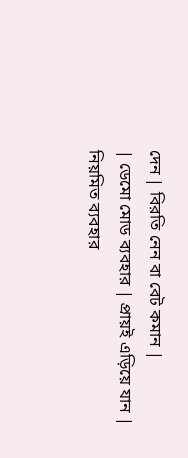দেন | বিরতি নেন বা বেট কমান |
| ডেমো মোড ব্যবহার | প্রায়ই এড়িয়ে যান | নিয়মিত ব্যবহার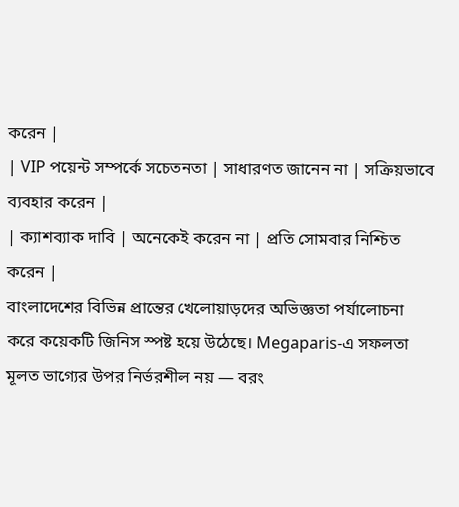করেন |
| VIP পয়েন্ট সম্পর্কে সচেতনতা | সাধারণত জানেন না | সক্রিয়ভাবে ব্যবহার করেন |
| ক্যাশব্যাক দাবি | অনেকেই করেন না | প্রতি সোমবার নিশ্চিত করেন |
বাংলাদেশের বিভিন্ন প্রান্তের খেলোয়াড়দের অভিজ্ঞতা পর্যালোচনা করে কয়েকটি জিনিস স্পষ্ট হয়ে উঠেছে। Megaparis-এ সফলতা মূলত ভাগ্যের উপর নির্ভরশীল নয় — বরং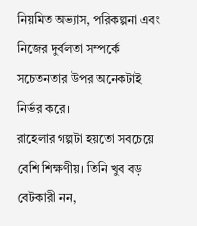নিয়মিত অভ্যাস, পরিকল্পনা এবং নিজের দুর্বলতা সম্পর্কে সচেতনতার উপর অনেকটাই নির্ভর করে।
রাহেলার গল্পটা হয়তো সবচেয়ে বেশি শিক্ষণীয়। তিনি খুব বড় বেটকারী নন,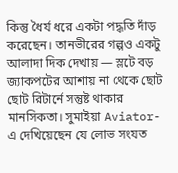কিন্তু ধৈর্য ধরে একটা পদ্ধতি দাঁড় করেছেন। তানভীরের গল্পও একটু আলাদা দিক দেখায় — স্লটে বড় জ্যাকপটের আশায় না থেকে ছোট ছোট রিটার্নে সন্তুষ্ট থাকার মানসিকতা। সুমাইয়া Aviator-এ দেখিয়েছেন যে লোভ সংযত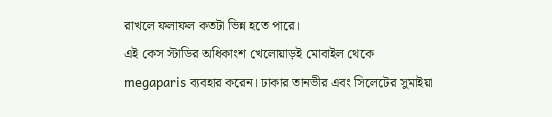রাখলে ফলাফল কতটা ভিন্ন হতে পারে।
এই কেস স্টাডির অধিকাংশ খেলোয়াড়ই মোবাইল থেকে megaparis ব্যবহার করেন। ঢাকার তানভীর এবং সিলেটের সুমাইয়া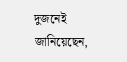দুজনেই জানিয়েছেন,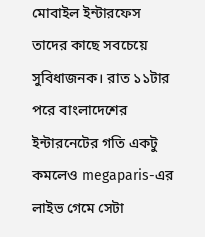মোবাইল ইন্টারফেস তাদের কাছে সবচেয়ে সুবিধাজনক। রাত ১১টার পরে বাংলাদেশের ইন্টারনেটের গতি একটু কমলেও megaparis-এর লাইভ গেমে সেটা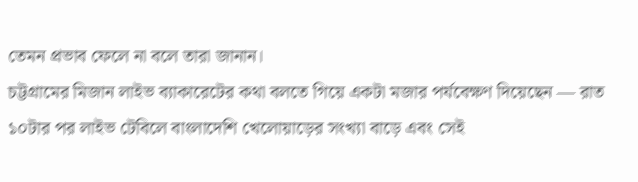তেমন প্রভাব ফেলে না বলে তারা জানান।
চট্টগ্রামের মিজান লাইভ ব্যাকারেটের কথা বলতে গিয়ে একটা মজার পর্যবেক্ষণ দিয়েছেন — রাত ১০টার পর লাইভ টেবিলে বাংলাদেশি খেলোয়াড়ের সংখ্যা বাড়ে এবং সেই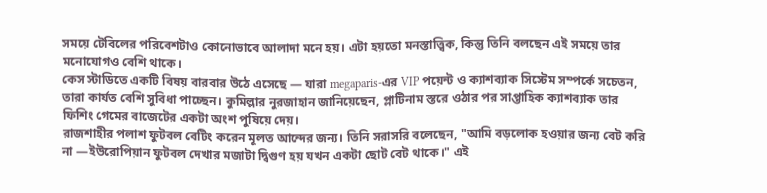সময়ে টেবিলের পরিবেশটাও কোনোভাবে আলাদা মনে হয়। এটা হয়তো মনস্তাত্ত্বিক, কিন্তু তিনি বলছেন এই সময়ে তার মনোযোগও বেশি থাকে।
কেস স্টাডিতে একটি বিষয় বারবার উঠে এসেছে — যারা megaparis-এর VIP পয়েন্ট ও ক্যাশব্যাক সিস্টেম সম্পর্কে সচেতন, তারা কার্যত বেশি সুবিধা পাচ্ছেন। কুমিল্লার নুরজাহান জানিয়েছেন, প্লাটিনাম স্তরে ওঠার পর সাপ্তাহিক ক্যাশব্যাক তার ফিশিং গেমের বাজেটের একটা অংশ পুষিয়ে দেয়।
রাজশাহীর পলাশ ফুটবল বেটিং করেন মূলত আন্দের জন্য। তিনি সরাসরি বলেছেন, "আমি বড়লোক হওয়ার জন্য বেট করি না —ইউরোপিয়ান ফুটবল দেখার মজাটা দ্বিগুণ হয় যখন একটা ছোট বেট থাকে।" এই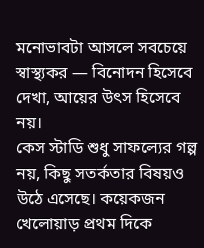মনোভাবটা আসলে সবচেয়ে স্বাস্থ্যকর — বিনোদন হিসেবে দেখা, আয়ের উৎস হিসেবে নয়।
কেস স্টাডি শুধু সাফল্যের গল্প নয়, কিছু সতর্কতার বিষয়ও উঠে এসেছে। কয়েকজন খেলোয়াড় প্রথম দিকে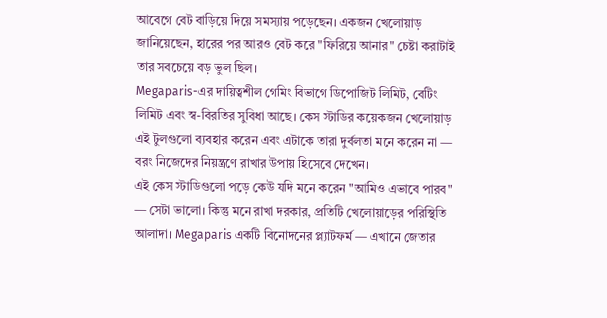আবেগে বেট বাড়িয়ে দিয়ে সমস্যায় পড়েছেন। একজন খেলোয়াড় জানিয়েছেন, হারের পর আরও বেট করে "ফিরিয়ে আনার" চেষ্টা করাটাই তার সবচেয়ে বড় ভুল ছিল।
Megaparis-এর দায়িত্বশীল গেমিং বিভাগে ডিপোজিট লিমিট, বেটিং লিমিট এবং স্ব-বিরতির সুবিধা আছে। কেস স্টাডির কয়েকজন খেলোয়াড় এই টুলগুলো ব্যবহার করেন এবং এটাকে তারা দুর্বলতা মনে করেন না — বরং নিজেদের নিয়ন্ত্রণে রাখার উপায় হিসেবে দেখেন।
এই কেস স্টাডিগুলো পড়ে কেউ যদি মনে করেন "আমিও এভাবে পারব" — সেটা ভালো। কিন্তু মনে রাখা দরকার, প্রতিটি খেলোয়াড়ের পরিস্থিতি আলাদা। Megaparis একটি বিনোদনের প্ল্যাটফর্ম — এখানে জেতার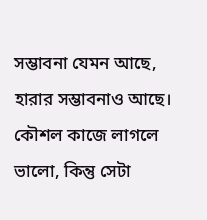সম্ভাবনা যেমন আছে, হারার সম্ভাবনাও আছে। কৌশল কাজে লাগলে ভালো, কিন্তু সেটা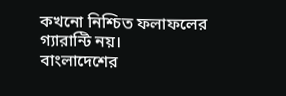কখনো নিশ্চিত ফলাফলের গ্যারান্টি নয়।
বাংলাদেশের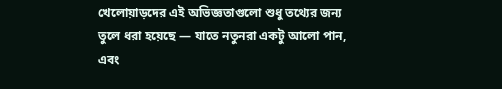খেলোয়াড়দের এই অভিজ্ঞতাগুলো শুধু তথ্যের জন্য তুলে ধরা হয়েছে — যাতে নতুনরা একটু আলো পান, এবং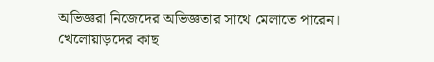অভিজ্ঞরা নিজেদের অভিজ্ঞতার সাথে মেলাতে পারেন।
খেলোয়াড়দের কাছ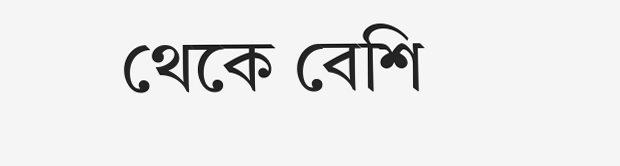থেকে বেশি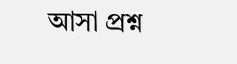আসা প্রশ্ন